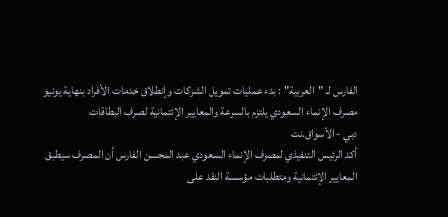الفارس لـ "العربية" : بدء عمليات تمويل الشركات وإنطلاق خدمات الأفراد بنهاية يونيو
مصرف الإنماء السعودي يلتزم بالسرعة والمعايير الإئتمانية لصرف البطاقات
دبي - الأسواق.نت
أكد الرئيس التنفيذي لمصرف الإنماء السعودي عبد المحسن الفارس أن المصرف سيطبق المعايير الإئتمانية ومتطلبات مؤسسة النقد على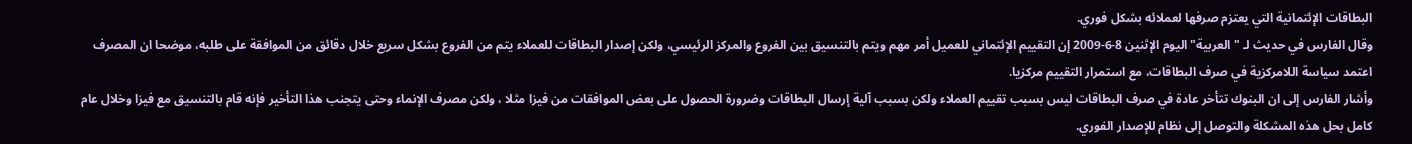البطاقات الإئتمانية التي يعتزم صرفها لعملائه بشكل فوري.
وقال الفارس في حديث لـ " العربية" اليوم الإثنين 8-6-2009 إن التقييم الإئتماني للعميل أمر مهم ويتم بالتنسيق بين الفروع والمركز الرئيسي، ولكن إصدار البطاقات للعملاء يتم من الفروع بشكل سريع خلال دقائق من الموافقة على طلبه، موضحا ان المصرف اعتمد سياسة اللامركزية في صرف البطاقات، مع استمرار التقييم مركزيا.
وأشار الفارس إلى ان البنوك تتأخر عادة في صرف البطاقات ليس بسبب تقييم العملاء ولكن بسبب آلية إرسال البطاقات وضرورة الحصول على بعض الموافقات من فيزا مثلا ، ولكن مصرف الإنماء وحتى يتجنب هذا التأخير فإنه قام بالتنسيق مع فيزا وخلال عام كامل بحل هذه المشكلة والتوصل إلى نظام للإصدار الفوري.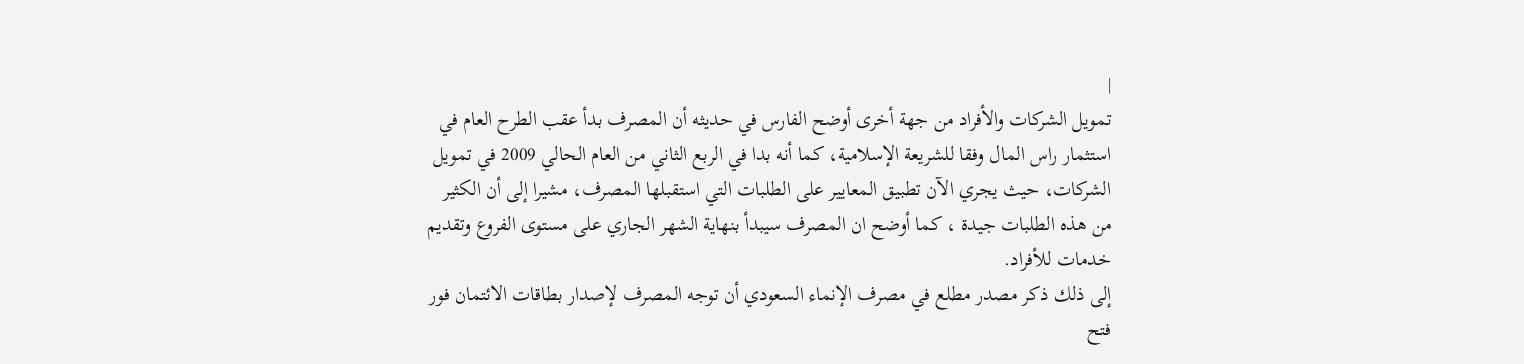|
تمويل الشركات والأفراد من جهة أخرى أوضح الفارس في حديثه أن المصرف بدأ عقب الطرح العام في استثمار راس المال وفقا للشريعة الإسلامية، كما أنه بدا في الربع الثاني من العام الحالي 2009 في تمويل الشركات، حيث يجري الآن تطبيق المعايير على الطلبات التي استقبلها المصرف، مشيرا إلى أن الكثير من هذه الطلبات جيدة ، كما أوضح ان المصرف سيبدأ بنهاية الشهر الجاري على مستوى الفروع وتقديم خدمات للأفراد.
إلى ذلك ذكر مصدر مطلع في مصرف الإنماء السعودي أن توجه المصرف لإصدار بطاقات الائتمان فور فتح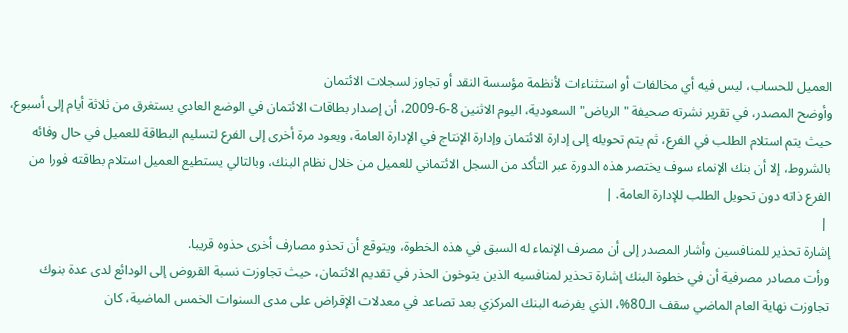العميل للحساب، ليس فيه أي مخالفات أو استثناءات لأنظمة مؤسسة النقد أو تجاوز لسجلات الائتمان
وأوضح المصدر، في تقرير نشرته صحيفة "الرياض" السعودية، اليوم الاثنين 8-6-2009، أن إصدار بطاقات الائتمان في الوضع العادي يستغرق من ثلاثة أيام إلى أسبوع، حيث يتم استلام الطلب في الفرع، ثم يتم تحويله إلى إدارة الائتمان وإدارة الإنتاج في الإدارة العامة، ويعود مرة أخرى إلى الفرع لتسليم البطاقة للعميل في حال وفائه بالشروط، إلا أن بنك الإنماء سوف يختصر هذه الدورة عبر التأكد من السجل الائتماني للعميل من خلال نظام البنك، وبالتالي يستطيع العميل استلام بطاقته فورا من الفرع ذاته دون تحويل الطلب للإدارة العامة. |
 |
إشارة تحذير للمنافسين وأشار المصدر إلى أن مصرف الإنماء له السبق في هذه الخطوة، ويتوقع أن تحذو مصارف أخرى حذوه قريبا.
ورأت مصادر مصرفية أن في خطوة البنك إشارة تحذير لمنافسيه الذين يتوخون الحذر في تقديم الائتمان، حيث تجاوزت نسبة القروض إلى الودائع لدى عدة بنوك تجاوزت نهاية العام الماضي سقف الـ80%، الذي يفرضه البنك المركزي بعد تصاعد في معدلات الإقراض على مدى السنوات الخمس الماضية، كان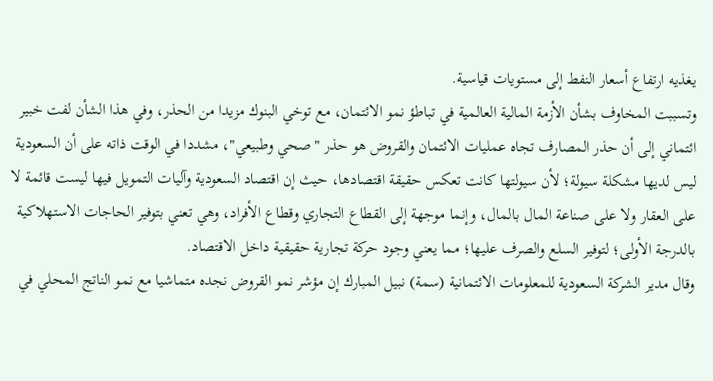يغذيه ارتفاع أسعار النفط إلى مستويات قياسية.
وتسببت المخاوف بشأن الأزمة المالية العالمية في تباطؤ نمو الائتمان، مع توخي البنوك مزيدا من الحذر، وفي هذا الشأن لفت خبير ائتماني إلى أن حذر المصارف تجاه عمليات الائتمان والقروض هو حذر "صحي وطبيعي"، مشددا في الوقت ذاته على أن السعودية ليس لديها مشكلة سيولة؛ لأن سيولتها كانت تعكس حقيقة اقتصادها، حيث إن اقتصاد السعودية وآليات التمويل فيها ليست قائمة لا على العقار ولا على صناعة المال بالمال، وإنما موجهة إلى القطاع التجاري وقطاع الأفراد، وهي تعني بتوفير الحاجات الاستهلاكية بالدرجة الأولى؛ لتوفير السلع والصرف عليها؛ مما يعني وجود حركة تجارية حقيقية داخل الاقتصاد.
وقال مدير الشركة السعودية للمعلومات الائتمانية (سمة) نبيل المبارك إن مؤشر نمو القروض نجده متماشيا مع نمو الناتج المحلي في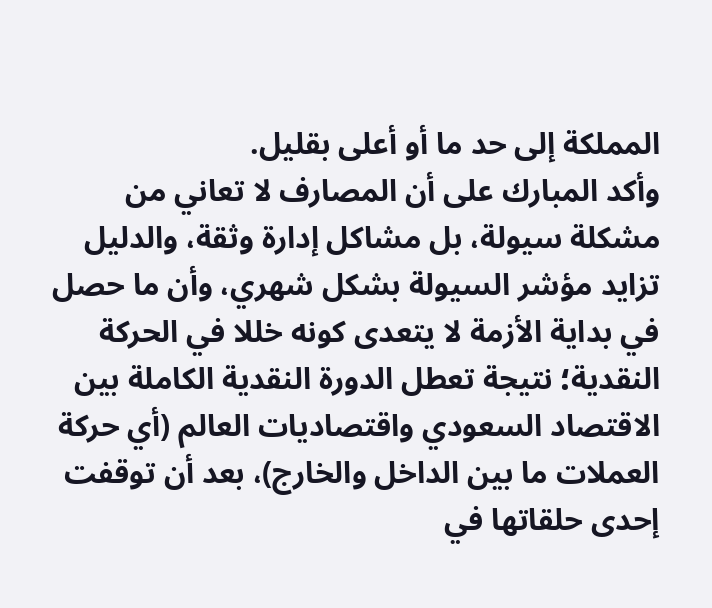المملكة إلى حد ما أو أعلى بقليل.
وأكد المبارك على أن المصارف لا تعاني من مشكلة سيولة، بل مشاكل إدارة وثقة، والدليل تزايد مؤشر السيولة بشكل شهري، وأن ما حصل في بداية الأزمة لا يتعدى كونه خللا في الحركة النقدية؛ نتيجة تعطل الدورة النقدية الكاملة بين الاقتصاد السعودي واقتصاديات العالم (أي حركة العملات ما بين الداخل والخارج)، بعد أن توقفت إحدى حلقاتها في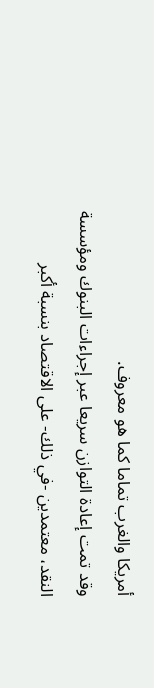أمريكا والغرب تماما كما هو معروف.
وقد تمت إعادة التوازن سريعا عبر إجراءات البنوك ومؤسسة النقد، معتمدين -في ذلك- على الاقتصاد بنسبة أكبر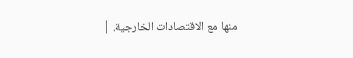منها مع الاقتصادات الخارجية. |